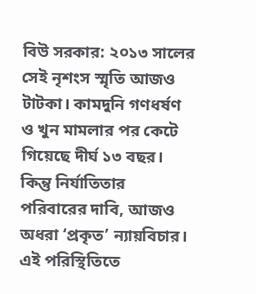বিউ সরকার: ২০১৩ সালের সেই নৃশংস স্মৃতি আজও টাটকা। কামদুনি গণধর্ষণ ও খুন মামলার পর কেটে গিয়েছে দীর্ঘ ১৩ বছর। কিন্তু নির্যাতিতার পরিবারের দাবি, আজও অধরা ‘প্রকৃত’ ন্যায়বিচার।
এই পরিস্থিতিতে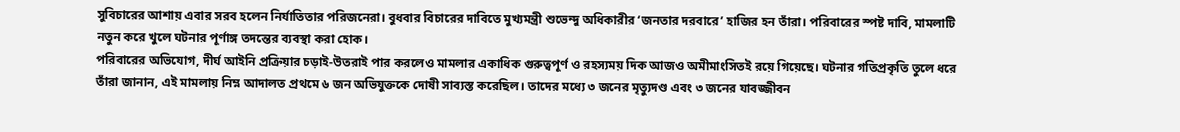সুবিচারের আশায় এবার সরব হলেন নির্যাতিতার পরিজনেরা। বুধবার বিচারের দাবিতে মুখ্যমন্ত্রী শুভেন্দু অধিকারীর ‘জনতার দরবারে’ হাজির হন তাঁরা। পরিবারের স্পষ্ট দাবি, মামলাটি নতুন করে খুলে ঘটনার পূর্ণাঙ্গ তদন্তের ব্যবস্থা করা হোক।
পরিবারের অভিযোগ, দীর্ঘ আইনি প্রক্রিয়ার চড়াই-উতরাই পার করলেও মামলার একাধিক গুরুত্বপূর্ণ ও রহস্যময় দিক আজও অমীমাংসিতই রয়ে গিয়েছে। ঘটনার গতিপ্রকৃতি তুলে ধরে তাঁরা জানান, এই মামলায় নিম্ন আদালত প্রথমে ৬ জন অভিযুক্তকে দোষী সাব্যস্ত করেছিল। তাদের মধ্যে ৩ জনের মৃত্যুদণ্ড এবং ৩ জনের যাবজ্জীবন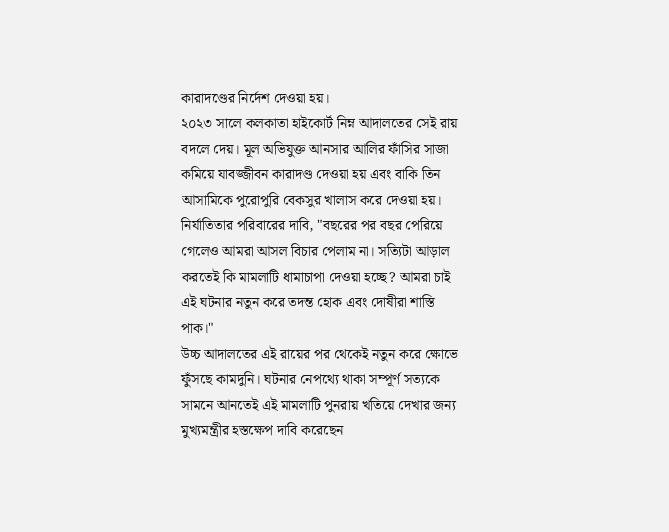কারাদণ্ডের নির্দেশ দেওয়া হয়।
২০২৩ সালে কলকাতা হাইকোর্ট নিম্ন আদালতের সেই রায় বদলে দেয়। মূল অভিযুক্ত আনসার আলির ফাঁসির সাজা কমিয়ে যাবজ্জীবন কারাদণ্ড দেওয়া হয় এবং বাকি তিন আসামিকে পুরোপুরি বেকসুর খালাস করে দেওয়া হয়।
নির্যাতিতার পরিবারের দাবি, "বছরের পর বছর পেরিয়ে গেলেও আমরা আসল বিচার পেলাম না। সত্যিটা আড়াল করতেই কি মামলাটি ধামাচাপা দেওয়া হচ্ছে? আমরা চাই এই ঘটনার নতুন করে তদন্ত হোক এবং দোষীরা শাস্তি পাক।"
উচ্চ আদালতের এই রায়ের পর থেকেই নতুন করে ক্ষোভে ফুঁসছে কামদুনি। ঘটনার নেপথ্যে থাকা সম্পূর্ণ সত্যকে সামনে আনতেই এই মামলাটি পুনরায় খতিয়ে দেখার জন্য মুখ্যমন্ত্রীর হস্তক্ষেপ দাবি করেছেন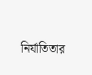নির্যাতিতার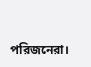পরিজনেরা।